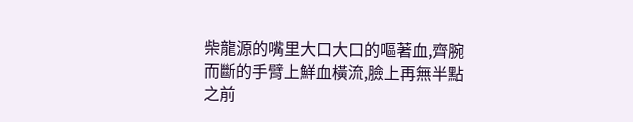柴龍源的嘴里大口大口的嘔著血,齊腕而斷的手臂上鮮血橫流,臉上再無半點之前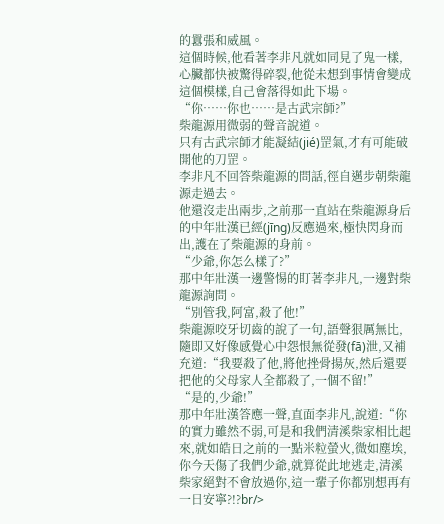的囂張和威風。
這個時候,他看著李非凡就如同見了鬼一樣,心臟都快被驚得碎裂,他從未想到事情會變成這個模樣,自己會落得如此下場。
“你……你也……是古武宗師?”
柴龍源用微弱的聲音說道。
只有古武宗師才能凝結(jié)罡氣,才有可能破開他的刀罡。
李非凡不回答柴龍源的問話,徑自邁步朝柴龍源走過去。
他還沒走出兩步,之前那一直站在柴龍源身后的中年壯漢已經(jīng)反應過來,極快閃身而出,護在了柴龍源的身前。
“少爺,你怎么樣了?”
那中年壯漢一邊警惕的盯著李非凡,一邊對柴龍源詢問。
“別管我,阿富,殺了他!”
柴龍源咬牙切齒的說了一句,語聲狠厲無比,隨即又好像感覺心中怨恨無從發(fā)泄,又補充道:“我要殺了他,將他挫骨揚灰,然后還要把他的父母家人全都殺了,一個不留!”
“是的,少爺!”
那中年壯漢答應一聲,直面李非凡,說道:“你的實力雖然不弱,可是和我們清溪柴家相比起來,就如皓日之前的一點米粒螢火,微如塵埃,你今天傷了我們少爺,就算從此地逃走,清溪柴家絕對不會放過你,這一輩子你都別想再有一日安寧?!?br/>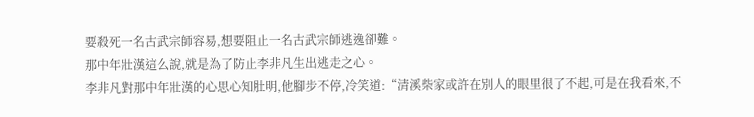要殺死一名古武宗師容易,想要阻止一名古武宗師逃逸卻難。
那中年壯漢這么說,就是為了防止李非凡生出逃走之心。
李非凡對那中年壯漢的心思心知肚明,他腳步不停,冷笑道:“清溪柴家或許在別人的眼里很了不起,可是在我看來,不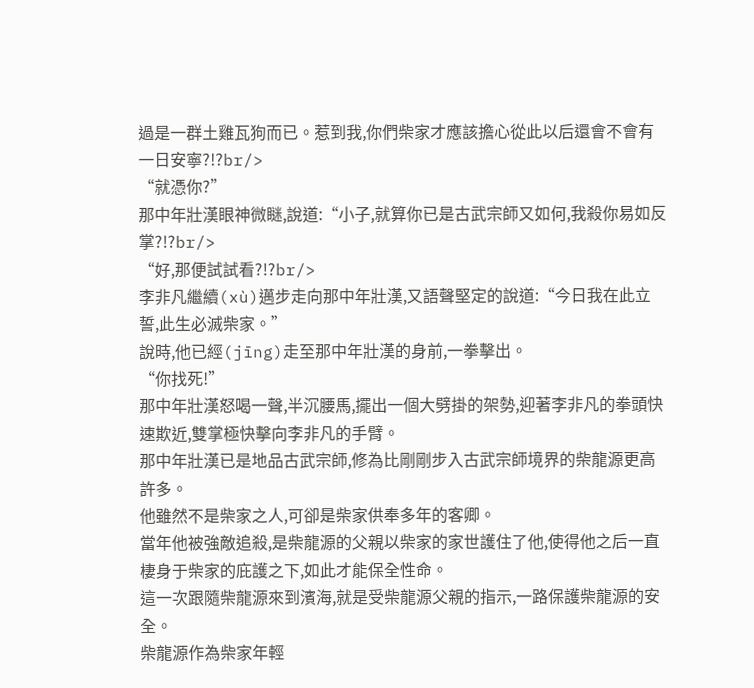過是一群土雞瓦狗而已。惹到我,你們柴家才應該擔心從此以后還會不會有一日安寧?!?br/>
“就憑你?”
那中年壯漢眼神微瞇,說道:“小子,就算你已是古武宗師又如何,我殺你易如反掌?!?br/>
“好,那便試試看?!?br/>
李非凡繼續(xù)邁步走向那中年壯漢,又語聲堅定的說道:“今日我在此立誓,此生必滅柴家。”
說時,他已經(jīng)走至那中年壯漢的身前,一拳擊出。
“你找死!”
那中年壯漢怒喝一聲,半沉腰馬,擺出一個大劈掛的架勢,迎著李非凡的拳頭快速欺近,雙掌極快擊向李非凡的手臂。
那中年壯漢已是地品古武宗師,修為比剛剛步入古武宗師境界的柴龍源更高許多。
他雖然不是柴家之人,可卻是柴家供奉多年的客卿。
當年他被強敵追殺,是柴龍源的父親以柴家的家世護住了他,使得他之后一直棲身于柴家的庇護之下,如此才能保全性命。
這一次跟隨柴龍源來到濱海,就是受柴龍源父親的指示,一路保護柴龍源的安全。
柴龍源作為柴家年輕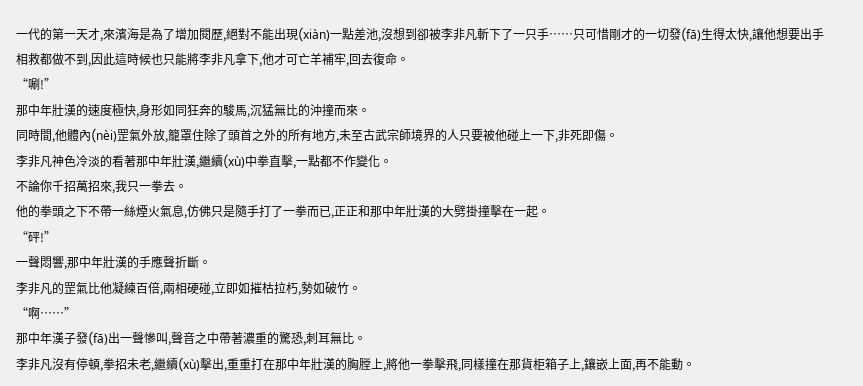一代的第一天才,來濱海是為了增加閱歷,絕對不能出現(xiàn)一點差池,沒想到卻被李非凡斬下了一只手……只可惜剛才的一切發(fā)生得太快,讓他想要出手相救都做不到,因此這時候也只能將李非凡拿下,他才可亡羊補牢,回去復命。
“唰!”
那中年壯漢的速度極快,身形如同狂奔的駿馬,沉猛無比的沖撞而來。
同時間,他體內(nèi)罡氣外放,籠罩住除了頭首之外的所有地方,未至古武宗師境界的人只要被他碰上一下,非死即傷。
李非凡神色冷淡的看著那中年壯漢,繼續(xù)中拳直擊,一點都不作變化。
不論你千招萬招來,我只一拳去。
他的拳頭之下不帶一絲煙火氣息,仿佛只是隨手打了一拳而已,正正和那中年壯漢的大劈掛撞擊在一起。
“砰!”
一聲悶響,那中年壯漢的手應聲折斷。
李非凡的罡氣比他凝練百倍,兩相硬碰,立即如摧枯拉朽,勢如破竹。
“啊……”
那中年漢子發(fā)出一聲慘叫,聲音之中帶著濃重的驚恐,刺耳無比。
李非凡沒有停頓,拳招未老,繼續(xù)擊出,重重打在那中年壯漢的胸膛上,將他一拳擊飛,同樣撞在那貨柜箱子上,鑲嵌上面,再不能動。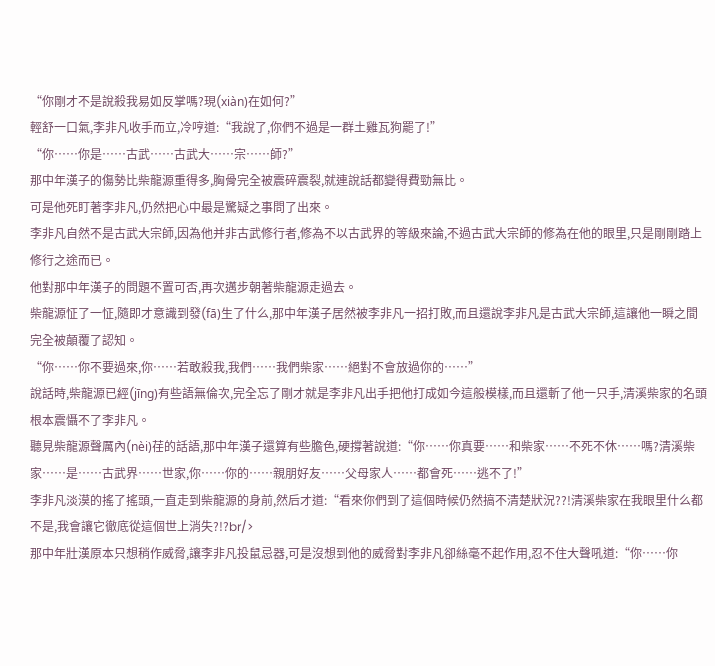“你剛才不是說殺我易如反掌嗎?現(xiàn)在如何?”
輕舒一口氣,李非凡收手而立,冷哼道:“我說了,你們不過是一群土雞瓦狗罷了!”
“你……你是……古武……古武大……宗……師?”
那中年漢子的傷勢比柴龍源重得多,胸骨完全被震碎震裂,就連說話都變得費勁無比。
可是他死盯著李非凡,仍然把心中最是驚疑之事問了出來。
李非凡自然不是古武大宗師,因為他并非古武修行者,修為不以古武界的等級來論,不過古武大宗師的修為在他的眼里,只是剛剛踏上修行之途而已。
他對那中年漢子的問題不置可否,再次邁步朝著柴龍源走過去。
柴龍源怔了一怔,隨即才意識到發(fā)生了什么,那中年漢子居然被李非凡一招打敗,而且還說李非凡是古武大宗師,這讓他一瞬之間完全被顛覆了認知。
“你……你不要過來,你……若敢殺我,我們……我們柴家……絕對不會放過你的……”
說話時,柴龍源已經(jīng)有些語無倫次,完全忘了剛才就是李非凡出手把他打成如今這般模樣,而且還斬了他一只手,清溪柴家的名頭根本震懾不了李非凡。
聽見柴龍源聲厲內(nèi)荏的話語,那中年漢子還算有些膽色,硬撐著說道:“你……你真要……和柴家……不死不休……嗎?清溪柴家……是……古武界……世家,你……你的……親朋好友……父母家人……都會死……逃不了!”
李非凡淡漠的搖了搖頭,一直走到柴龍源的身前,然后才道:“看來你們到了這個時候仍然搞不清楚狀況??!清溪柴家在我眼里什么都不是,我會讓它徹底從這個世上消失?!?br/>
那中年壯漢原本只想稍作威脅,讓李非凡投鼠忌器,可是沒想到他的威脅對李非凡卻絲毫不起作用,忍不住大聲吼道:“你……你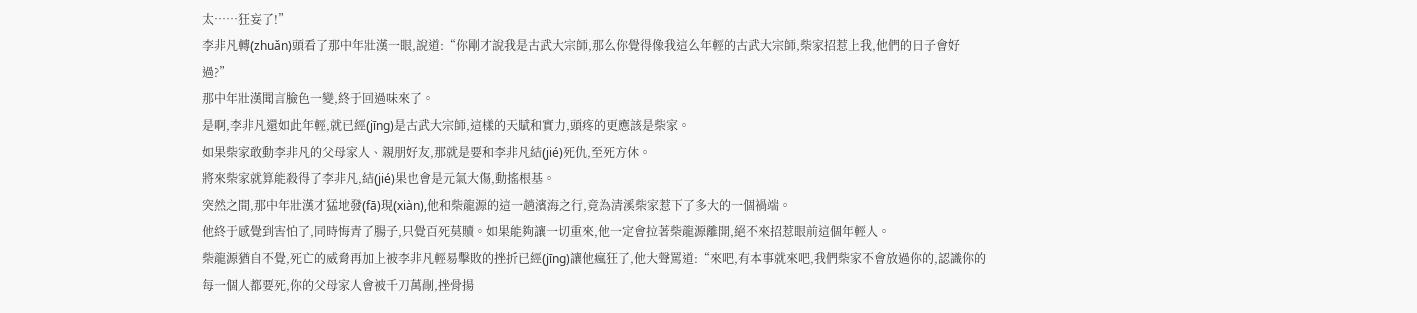太……狂妄了!”
李非凡轉(zhuǎn)頭看了那中年壯漢一眼,說道:“你剛才說我是古武大宗師,那么你覺得像我這么年輕的古武大宗師,柴家招惹上我,他們的日子會好過?”
那中年壯漢聞言臉色一變,終于回過味來了。
是啊,李非凡還如此年輕,就已經(jīng)是古武大宗師,這樣的天賦和實力,頭疼的更應該是柴家。
如果柴家敢動李非凡的父母家人、親朋好友,那就是要和李非凡結(jié)死仇,至死方休。
將來柴家就算能殺得了李非凡,結(jié)果也會是元氣大傷,動搖根基。
突然之間,那中年壯漢才猛地發(fā)現(xiàn),他和柴龍源的這一趟濱海之行,竟為清溪柴家惹下了多大的一個禍端。
他終于感覺到害怕了,同時悔青了腸子,只覺百死莫贖。如果能夠讓一切重來,他一定會拉著柴龍源離開,絕不來招惹眼前這個年輕人。
柴龍源猶自不覺,死亡的威脅再加上被李非凡輕易擊敗的挫折已經(jīng)讓他瘋狂了,他大聲罵道:“來吧,有本事就來吧,我們柴家不會放過你的,認識你的每一個人都要死,你的父母家人會被千刀萬剮,挫骨揚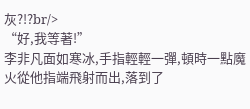灰?!?br/>
“好,我等著!”
李非凡面如寒冰,手指輕輕一彈,頓時一點魔火從他指端飛射而出,落到了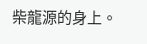柴龍源的身上。